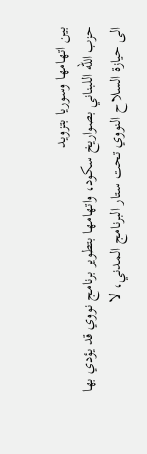بين اتهامها وسوريا بتزويد
حزب الله اللبناني بصواريخ سكود، واتهامها بتطوير برنامج نووي قد يؤدي بها الى حيازة السلاح النووي تحت ستار البرنامج المدني، لا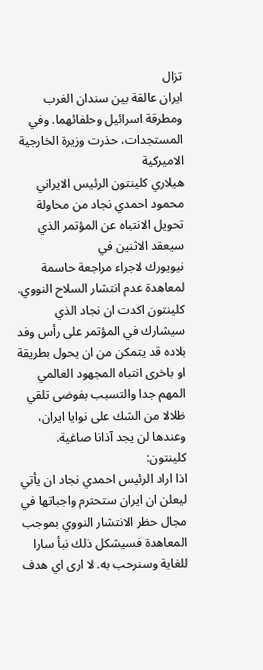تزال
ايران عالقة بين سندان الغرب ومطرقة اسرائيل وحلفائهما. وفي المستجدات، حذرت وزيرة الخارجية الاميركية
هيلاري كلينتون الرئيس الايراني محمود احمدي نجاد من محاولة تحويل الانتباه عن المؤتمر الذي سيعقد الاثنين في
نيويورك لاجراء مراجعة حاسمة لمعاهدة عدم انتشار السلاح النووي.
كلينتون اكدت ان نجاد الذي سيشارك في المؤتمر على رأس وفد بلاده قد يتمكن من ان يحول بطريقة او باخرى انتباه المجهود العالمي المهم جدا والتسبب بفوضى تلقي ظلالا من الشك على نوايا ايران، وعندها لن يجد آذانا صاغية.
كلينتون:
اذا اراد الرئيس احمدي نجاد ان يأتي ليعلن ان ايران ستحترم واجباتها في مجال حظر الانتشار النووي بموجب المعاهدة فسيشكل ذلك نبأ سارا للغاية وسنرحب به. لا ارى اي هدف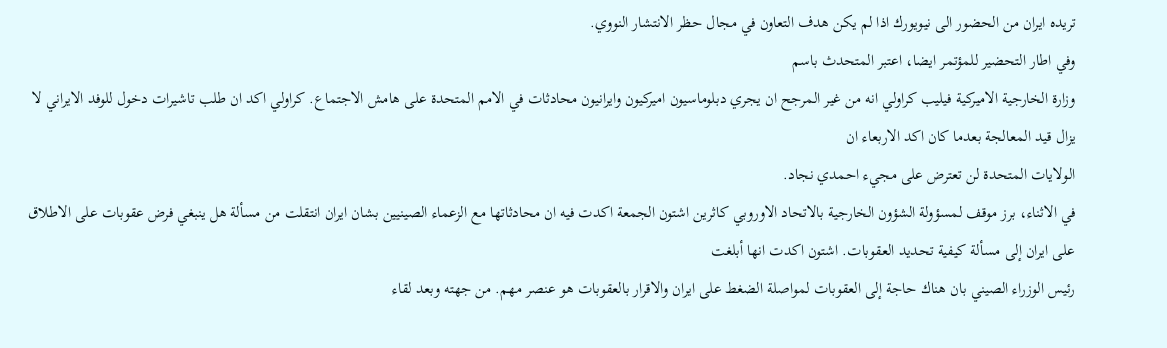تريده ايران من الحضور الى نيويورك اذا لم يكن هدف التعاون في مجال حظر الانتشار النووي.
وفي اطار التحضير للمؤتمر ايضا، اعتبر المتحدث باسم
وزارة الخارجية الاميركية فيليب كراولي انه من غير المرجح ان يجري دبلوماسيون اميركيون وايرانيون محادثات في الامم المتحدة على هامش الاجتماع. كراولي اكد ان طلب تاشيرات دخول للوفد الايراني لا يزال قيد المعالجة بعدما كان اكد الاربعاء ان
الولايات المتحدة لن تعترض على مجيء احمدي نجاد.
في الاثناء، برز موقف لمسؤولة الشؤون الخارجية بالاتحاد الاوروبي كاثرين اشتون الجمعة اكدت فيه ان محادثاتها مع الزعماء الصينيين بشان ايران انتقلت من مسألة هل ينبغي فرض عقوبات على الاطلاق على ايران إلى مسألة كيفية تحديد العقوبات. اشتون اكدت انها أبلغت
رئيس الوزراء الصيني بان هناك حاجة إلى العقوبات لمواصلة الضغط على ايران والاقرار بالعقوبات هو عنصر مهم. من جهته وبعد لقاء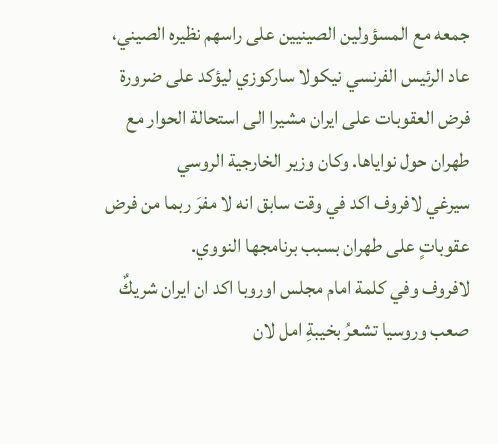جمعه مع المسؤولين الصينيين على راسهم نظيره الصيني، عاد الرئيس الفرنسي نيكولا ساركوزي ليؤكد على ضرورة فرض العقوبات على ايران مشيرا الى استحالة الحوار مع
طهران حول نواياها. وكان وزير الخارجية الروسي
سيرغي لافروف اكد في وقت سابق انه لا مفرَ ربما من فرض عقوباتٍ على طهران بسبب برنامجها النووي.
لافروف وفي كلمة امام مجلس اوروبا اكد ان ايران شريكٌ صعب وروسيا تشعرُ بخيبةِ امل لان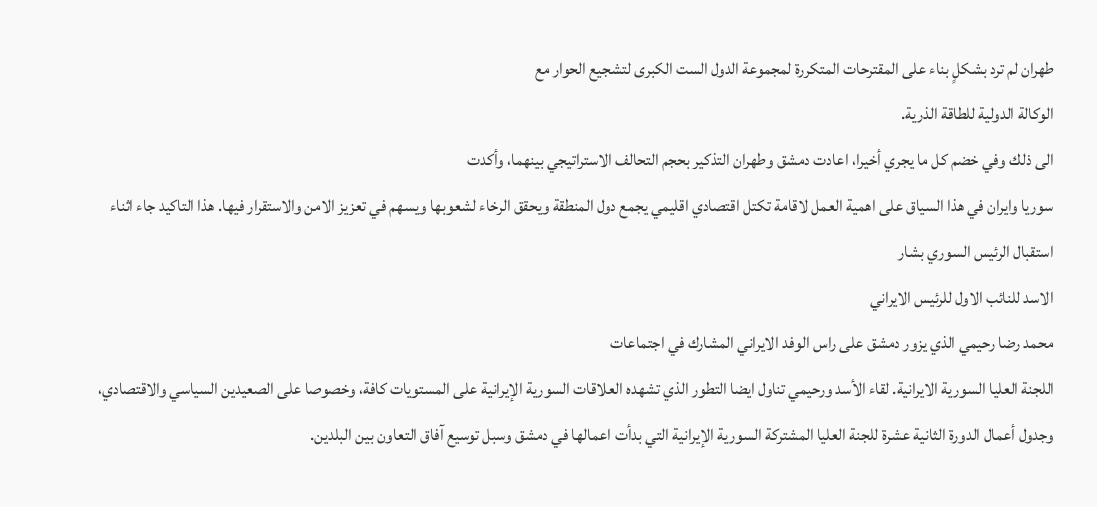طهران لم ترد بشكلٍ بناء على المقترحات المتكررة لمجموعة الدول الست الكبرى لتشجيع الحوار مع
الوكالة الدولية للطاقة الذرية.
الى ذلك وفي خضم كل ما يجري أخيرا، اعادت دمشق وطهران التذكير بحجم التحالف الاستراتيجي بينهما، وأكدت
سوريا وايران في هذا السياق على اهمية العمل لاقامة تكتل اقتصادي اقليمي يجمع دول المنطقة ويحقق الرخاء لشعوبها ويسهم في تعزيز الامن والاستقرار فيها. هذا التاكيد جاء اثناء استقبال الرئيس السوري بشار
الاسد للنائب الاول للرئيس الايراني
محمد رضا رحيمي الذي يزور دمشق على راس الوفد الايراني المشارك في اجتماعات
اللجنة العليا السورية الايرانية. لقاء الأسد ورحيمي تناول ايضا التطور الذي تشهده العلاقات السورية الإيرانية على المستويات كافة، وخصوصا على الصعيدين السياسي والاقتصادي، وجدول أعمال الدورة الثانية عشرة للجنة العليا المشتركة السورية الإيرانية التي بدأت اعمالها في دمشق وسبل توسيع آفاق التعاون بين البلدين.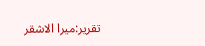تقرير:ميرا الاشقر